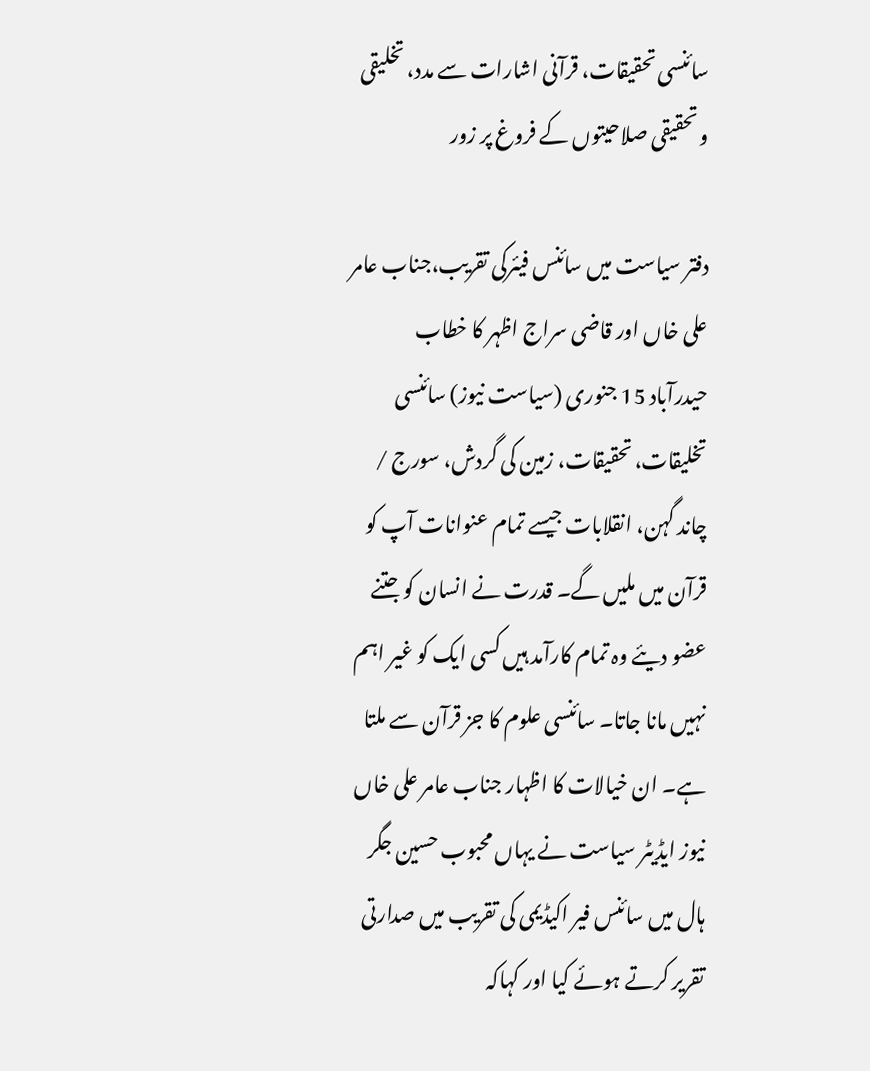سائنسی تحقیقات، قرآنی اشارات سے مدد، تخلیقی و تحقیقی صلاحیتوں کے فروغ پر زور

دفتر سیاست میں سائنس فیئرکی تقریب،جناب عامر علی خاں اور قاضی سراج اظہر کا خطاب
حیدرآباد 15 جنوری (سیاست نیوز) سائنسی تخلیقات، تحقیقات، زمین کی گردش، سورج / چاند گہن، انقلابات جیسے تمام عنوانات آپ کو قرآن میں ملیں گے۔ قدرت نے انسان کو جتنے عضو دیئے وہ تمام کارآمد ہیں کسی ایک کو غیر اہم نہیں مانا جاتا۔ سائنسی علوم کا جز قرآن سے ملتا ہے۔ ان خیالات کا اظہار جناب عامر علی خاں نیوز ایڈیٹر سیاست نے یہاں محبوب حسین جگر ہال میں سائنس فیر اکیڈیمی کی تقریب میں صدارتی تقریر کرتے ہوئے کیا اور کہاکہ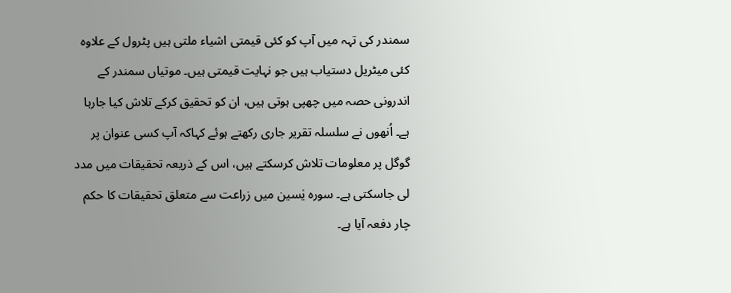سمندر کی تہہ میں آپ کو کئی قیمتی اشیاء ملتی ہیں پٹرول کے علاوہ کئی میٹریل دستیاب ہیں جو نہایت قیمتی ہیں۔ موتیاں سمندر کے اندرونی حصہ میں چھپی ہوتی ہیں، ان کو تحقیق کرکے تلاش کیا جارہا ہے۔ اُنھوں نے سلسلہ تقریر جاری رکھتے ہوئے کہاکہ آپ کسی عنوان پر گوگل پر معلومات تلاش کرسکتے ہیں، اس کے ذریعہ تحقیقات میں مدد لی جاسکتی ہے۔ سورہ یٰسین میں زراعت سے متعلق تحقیقات کا حکم چار دفعہ آیا ہے۔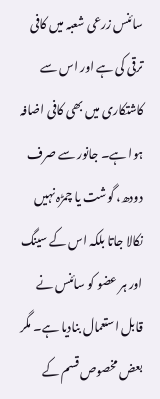سائنس زرعی شعبہ میں کافی ترقی کی ہے اور اس سے کاشتکاری میں بھی کافی اضافہ ہوا ہے۔ جانور سے صرف دودھ، گوشت یا چمڑہ نہیں نکالا جاتا بلکہ اس کے سینگ اور ہر عضو کو سائنس نے قابل استعمال بنادیا ہے۔ مگر بعض مخصوص قسم کے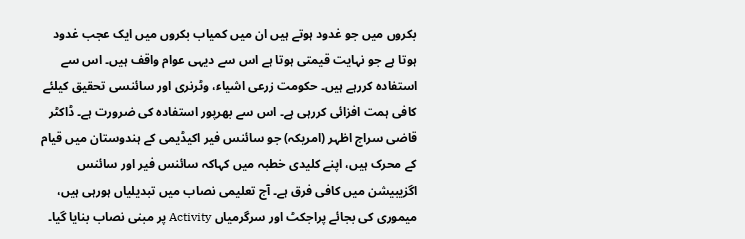بکروں میں جو غدود ہوتے ہیں ان میں کمیاب بکروں میں ایک عجب غدود ہوتا ہے جو نہایت قیمتی ہوتا ہے اس سے دیہی عوام واقف ہیں۔ اس سے استفادہ کررہے ہیں۔ حکومت زرعی اشیاء، وٹرنری اور سائنسی تحقیق کیلئے کافی ہمت افزائی کررہی ہے۔ اس سے بھرپور استفادہ کی ضرورت ہے۔ ڈاکٹر قاضی سراج اظہر (امریکہ) جو سائنس فیر اکیڈیمی کے ہندوستان میں قیام کے محرک ہیں، اپنے کلیدی خطبہ میں کہاکہ سائنس فیر اور سائنس اگزیبیشن میں کافی فرق ہے۔ آج تعلیمی نصاب میں تبدیلیاں ہورہی ہیں، میموری کی بجائے پراجکٹ اور سرگرمیاں Activity پر مبنی نصاب بنایا گیا۔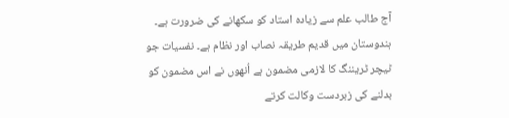آج طالب علم سے زیادہ استاد کو سکھانے کی ضرورت ہے۔ ہندوستان میں قدیم طریقہ نصاب اور نظام ہے۔ نفسیات جو ٹیچر ٹریننگ کا لازمی مضمون ہے اُنھوں نے اس مضمون کو بدلنے کی زبردست وکالت کرتے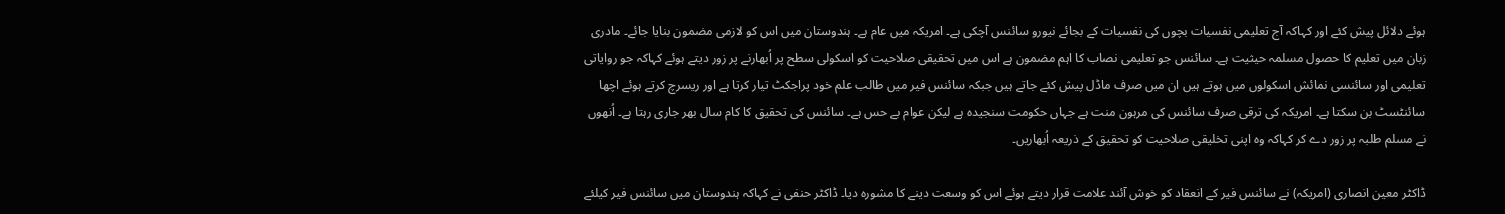ہوئے دلائل پیش کئے اور کہاکہ آج تعلیمی نفسیات بچوں کی نفسیات کے بجائے نیورو سائنس آچکی ہے۔ امریکہ میں عام ہے۔ ہندوستان میں اس کو لازمی مضمون بنایا جائے۔ مادری زبان میں تعلیم کا حصول مسلمہ حیثیت ہے۔ سائنس جو تعلیمی نصاب کا اہم مضمون ہے اس میں تحقیقی صلاحیت کو اسکولی سطح پر اُبھارنے پر زور دیتے ہوئے کہاکہ جو روایاتی تعلیمی اور سائنسی نمائش اسکولوں میں ہوتے ہیں ان میں صرف ماڈل پیش کئے جاتے ہیں جبکہ سائنس فیر میں طالب علم خود پراجکٹ تیار کرتا ہے اور ریسرچ کرتے ہوئے اچھا سائنٹسٹ بن سکتا ہے۔ امریکہ کی ترقی صرف سائنس کی مرہون منت ہے جہاں حکومت سنجیدہ ہے لیکن عوام بے حس ہے۔ سائنس کی تحقیق کا کام سال بھر جاری رہتا ہے۔ اُنھوں نے مسلم طلبہ پر زور دے کر کہاکہ وہ اپنی تخلیقی صلاحیت کو تحقیق کے ذریعہ اُبھاریں۔

ڈاکٹر معین انصاری (امریکہ) نے سائنس فیر کے انعقاد کو خوش آئند علامت قرار دیتے ہوئے اس کو وسعت دینے کا مشورہ دیا۔ ڈاکٹر حنفی نے کہاکہ ہندوستان میں سائنس فیر کیلئے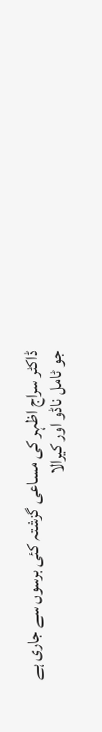ڈاکٹر سراج اظہر کی مساعی گزشتہ کئی برسوں سے جاری ہے جو ٹامل ناڈو اور کیرالا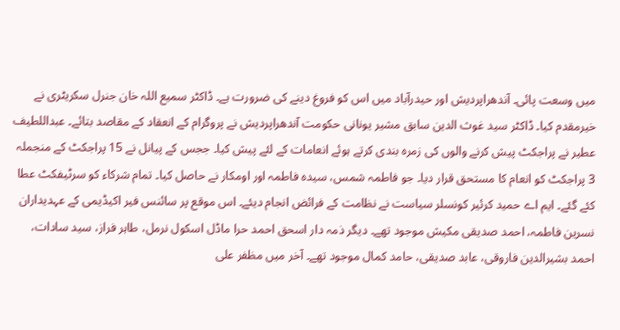میں وسعت پائی۔ آندھراپردیش اور حیدرآباد میں اس کو فروغ دینے کی ضرورت ہے۔ ڈاکٹر سمیع اللہ خان جنرل سکریٹری نے خیرمقدم کیا۔ ڈاکٹر سید غوث الدین سابق مشیر یونانی حکومت آندھراپردیش نے پروگرام کے انعقاد کے مقاصد بتائے۔ عبداللطیف عطیر نے پراجکٹ پیش کرنے والوں کی زمرہ بندی کرتے ہوئے انعامات کے لئے پیش کیا۔ ججس کے پیانل نے 15 پراجکٹ کے منجملہ 3 پراجکٹ کو انعام کا مستحق قرار دیا۔ جو فاطمہ شمس، سیدہ فاطمہ اور اومکار نے حاصل کیا۔ تمام شرکاء کو سرٹیفکٹ عطا کئے گئے۔ ایم اے حمید کرئیر کونسلر سیاست نے نظامت کے فرائض انجام دیئے۔ اس موقع پر سائنس فیر اکیڈیمی کے عہدیداران نسرین فاطمہ، احمد صدیقی مکیش موجود تھے۔ دیگر ذمہ دار اسحق احمد حرا ماڈل اسکول نرمل، طاہر فراز، سید سادات، احمد بشیرالدین فاروقی، عابد صدیقی، حامد کمال موجود تھے۔ آخر میں مظفر علی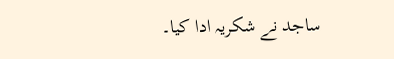ساجد نے شکریہ ادا کیا۔